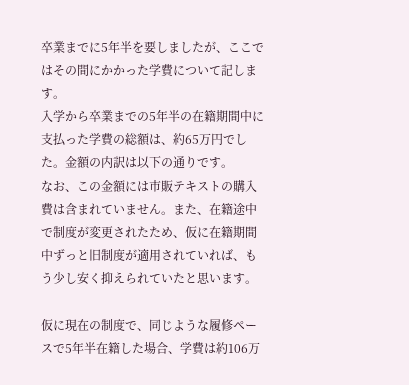卒業までに5年半を要しましたが、ここではその間にかかった学費について記します。
入学から卒業までの5年半の在籍期間中に支払った学費の総額は、約65万円でした。金額の内訳は以下の通りです。
なお、この金額には市販テキストの購入費は含まれていません。また、在籍途中で制度が変更されたため、仮に在籍期間中ずっと旧制度が適用されていれば、もう少し安く抑えられていたと思います。

仮に現在の制度で、同じような履修ペースで5年半在籍した場合、学費は約106万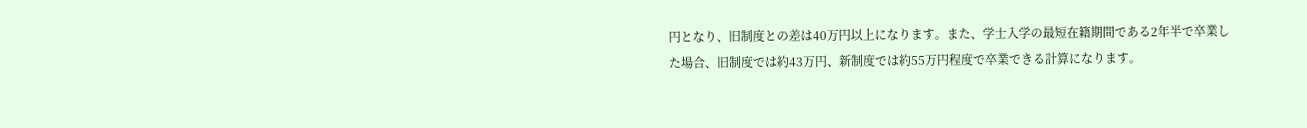円となり、旧制度との差は40万円以上になります。また、学士入学の最短在籍期間である2年半で卒業した場合、旧制度では約43万円、新制度では約55万円程度で卒業できる計算になります。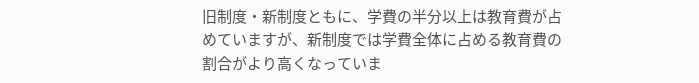旧制度・新制度ともに、学費の半分以上は教育費が占めていますが、新制度では学費全体に占める教育費の割合がより高くなっていま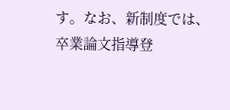す。なお、新制度では、卒業論文指導登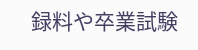録料や卒業試験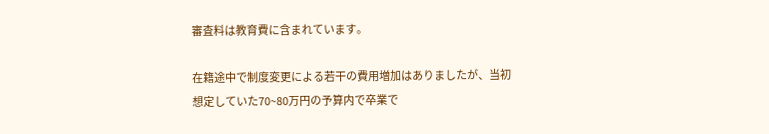審査料は教育費に含まれています。

在籍途中で制度変更による若干の費用増加はありましたが、当初想定していた70~80万円の予算内で卒業で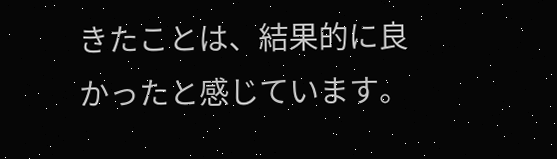きたことは、結果的に良かったと感じています。